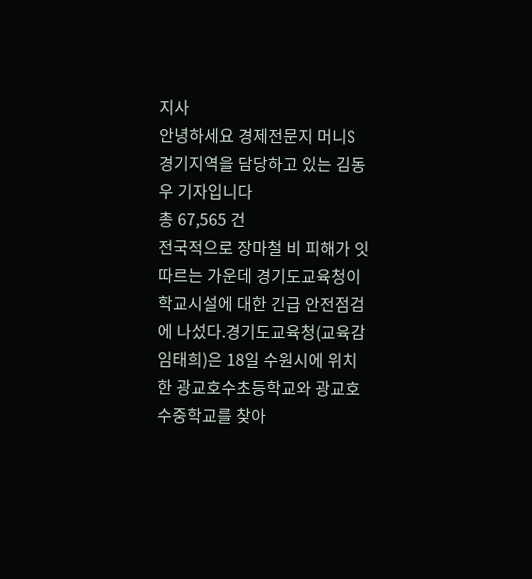지사
안녕하세요 경제전문지 머니S 경기지역을 담당하고 있는 김동우 기자입니다
총 67,565 건
전국적으로 장마철 비 피해가 잇따르는 가운데 경기도교육청이 학교시설에 대한 긴급 안전점검에 나섰다.경기도교육청(교육감 임태희)은 18일 수원시에 위치한 광교호수초등학교와 광교호수중학교를 찾아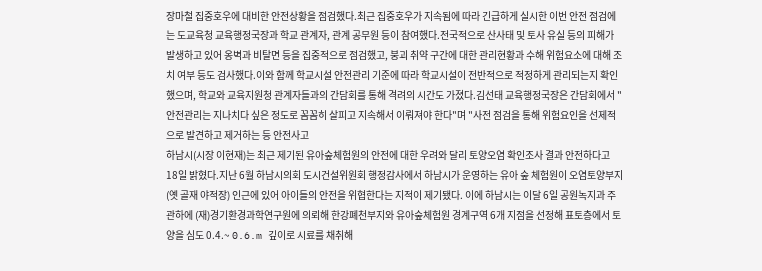장마철 집중호우에 대비한 안전상황을 점검했다.최근 집중호우가 지속됨에 따라 긴급하게 실시한 이번 안전 점검에는 도교육청 교육행정국장과 학교 관계자, 관계 공무원 등이 참여했다.전국적으로 산사태 및 토사 유실 등의 피해가 발생하고 있어 옹벽과 비탈면 등을 집중적으로 점검했고, 붕괴 취약 구간에 대한 관리현황과 수해 위험요소에 대해 조치 여부 등도 검사했다.이와 함께 학교시설 안전관리 기준에 따라 학교시설이 전반적으로 적정하게 관리되는지 확인했으며, 학교와 교육지원청 관계자들과의 간담회를 통해 격려의 시간도 가졌다.김선태 교육행정국장은 간담회에서 "안전관리는 지나치다 싶은 정도로 꼼꼼히 살피고 지속해서 이뤄져야 한다"며 "사전 점검을 통해 위험요인을 선제적으로 발견하고 제거하는 등 안전사고
하남시(시장 이현재)는 최근 제기된 유아숲체험원의 안전에 대한 우려와 달리 토양오염 확인조사 결과 안전하다고 18일 밝혔다.지난 6월 하남시의회 도시건설위원회 행정감사에서 하남시가 운영하는 유아 숲 체험원이 오염토양부지(옛 골재 야적장) 인근에 있어 아이들의 안전을 위협한다는 지적이 제기됐다. 이에 하남시는 이달 6일 공원녹지과 주관하에 (재)경기환경과학연구원에 의뢰해 한강폐천부지와 유아숲체험원 경계구역 6개 지점을 선정해 표토층에서 토양을 심도 0.4.~ 0.6.m 깊이로 시료를 채취해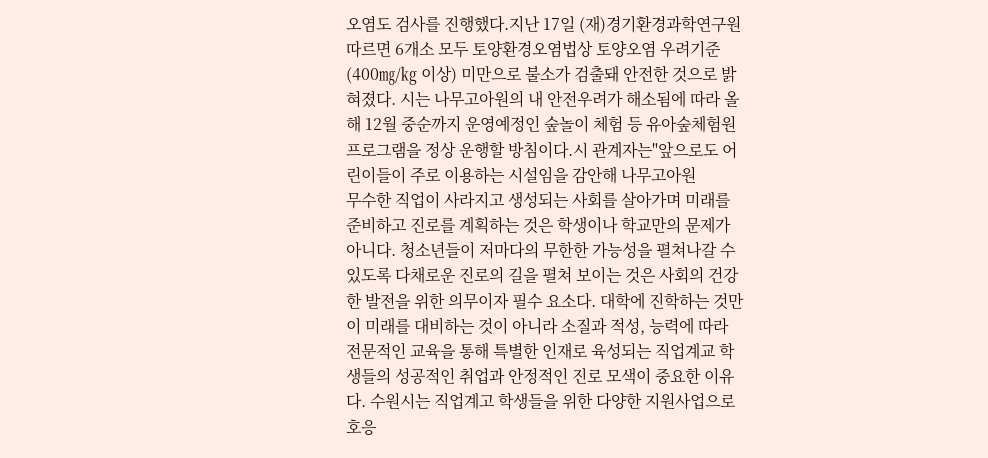오염도 검사를 진행했다.지난 17일 (재)경기환경과학연구원 따르면 6개소 모두 토양환경오염법상 토양오염 우려기준(400㎎/㎏ 이상) 미만으로 불소가 검출돼 안전한 것으로 밝혀졌다. 시는 나무고아원의 내 안전우려가 해소됨에 따라 올해 12월 중순까지 운영예정인 숲놀이 체험 등 유아숲체험원 프로그램을 정상 운행할 방침이다.시 관계자는"앞으로도 어린이들이 주로 이용하는 시설임을 감안해 나무고아원
무수한 직업이 사라지고 생성되는 사회를 살아가며 미래를 준비하고 진로를 계획하는 것은 학생이나 학교만의 문제가 아니다. 청소년들이 저마다의 무한한 가능성을 펼쳐나갈 수 있도록 다채로운 진로의 길을 펼쳐 보이는 것은 사회의 건강한 발전을 위한 의무이자 필수 요소다. 대학에 진학하는 것만이 미래를 대비하는 것이 아니라 소질과 적성, 능력에 따라 전문적인 교육을 통해 특별한 인재로 육성되는 직업계교 학생들의 성공적인 취업과 안정적인 진로 모색이 중요한 이유다. 수원시는 직업계고 학생들을 위한 다양한 지원사업으로 호응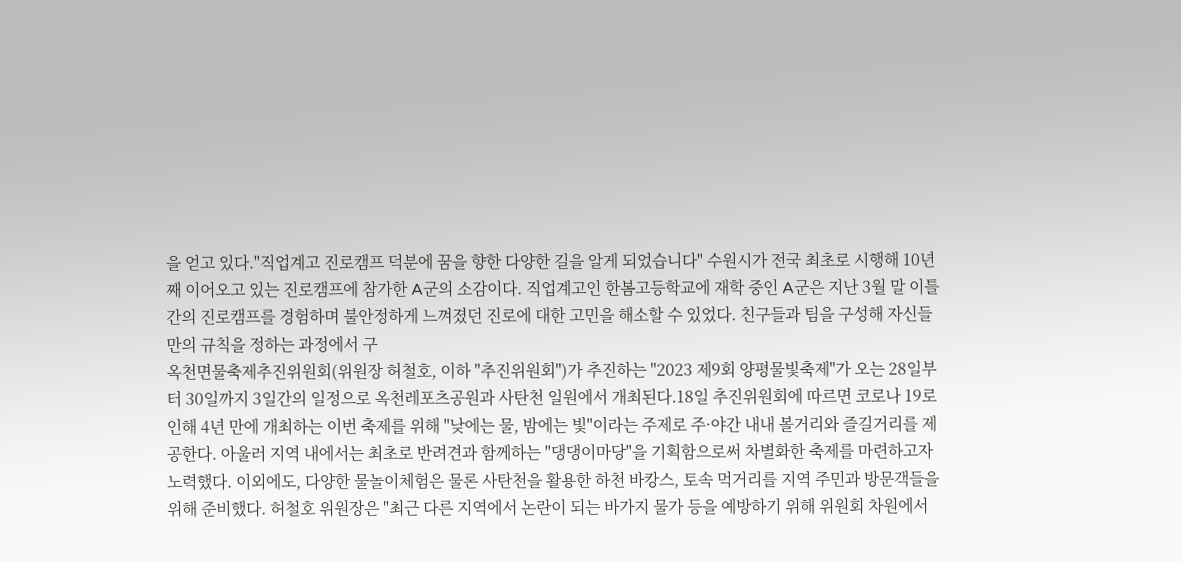을 얻고 있다."직업계고 진로캠프 덕분에 꿈을 향한 다양한 길을 알게 되었습니다" 수원시가 전국 최초로 시행해 10년째 이어오고 있는 진로캠프에 참가한 A군의 소감이다. 직업계고인 한봄고등학교에 재학 중인 A군은 지난 3월 말 이틀간의 진로캠프를 경험하며 불안정하게 느껴졌던 진로에 대한 고민을 해소할 수 있었다. 친구들과 팀을 구성해 자신들만의 규칙을 정하는 과정에서 구
옥천면물축제추진위원회(위원장 허철호, 이하 "추진위원회")가 추진하는 "2023 제9회 양평물빛축제"가 오는 28일부터 30일까지 3일간의 일정으로 옥천레포츠공원과 사탄천 일원에서 개최된다.18일 추진위원회에 따르면 코로나 19로 인해 4년 만에 개최하는 이번 축제를 위해 "낮에는 물, 밤에는 빛"이라는 주제로 주·야간 내내 볼거리와 즐길거리를 제공한다. 아울러 지역 내에서는 최초로 반려견과 함께하는 "댕댕이마당"을 기획함으로써 차별화한 축제를 마련하고자 노력했다. 이외에도, 다양한 물놀이체험은 물론 사탄천을 활용한 하천 바캉스, 토속 먹거리를 지역 주민과 방문객들을 위해 준비했다. 허철호 위원장은 "최근 다른 지역에서 논란이 되는 바가지 물가 등을 예방하기 위해 위원회 차원에서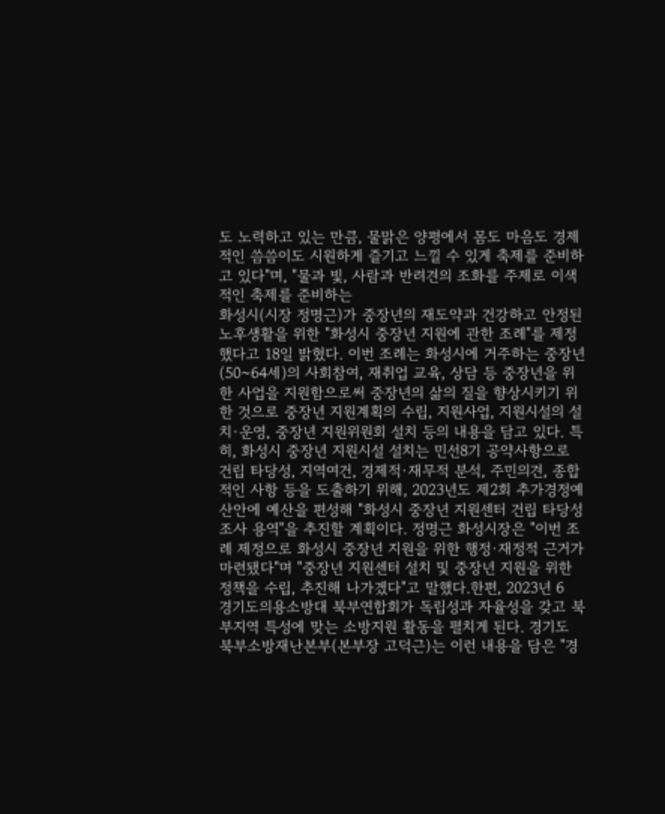도 노력하고 있는 만큼, 물맑은 양평에서 몸도 마음도 경제적인 씀씀이도 시원하게 즐기고 느낄 수 있게 축제를 준비하고 있다"며, "물과 빛, 사람과 반려견의 조화를 주제로 이색적인 축제를 준비하는
화성시(시장 정명근)가 중장년의 재도약과 건강하고 안정된 노후생활을 위한 "화성시 중장년 지원에 관한 조례"를 제정했다고 18일 밝혔다. 이번 조례는 화성시에 거주하는 중장년(50~64세)의 사회참여, 재취업 교육, 상담 등 중장년을 위한 사업을 지원함으로써 중장년의 삶의 질을 향상시키기 위한 것으로 중장년 지원계획의 수립, 지원사업, 지원시설의 설치·운영, 중장년 지원위원회 설치 등의 내용을 담고 있다. 특히, 화성시 중장년 지원시설 설치는 민선8기 공약사항으로 건립 타당성, 지역여건, 경제적·재무적 분석, 주민의견, 종합적인 사항 등을 도출하기 위해, 2023년도 제2회 추가경정예산안에 예산을 편성해 "화성시 중장년 지원센터 건립 타당성 조사 용역"을 추진할 계획이다. 정명근 화성시장은 "이번 조례 제정으로 화성시 중장년 지원을 위한 행정·재정적 근거가 마련됐다"며 "중장년 지원센터 설치 및 중장년 지원을 위한 정책을 수립, 추진해 나가겠다"고 말했다.한편, 2023년 6
경기도의용소방대 북부연합회가 독립성과 자율성을 갖고 북부지역 특성에 맞는 소방지원 활동을 펼치게 된다. 경기도 북부소방재난본부(본부장 고덕근)는 이런 내용을 담은 "경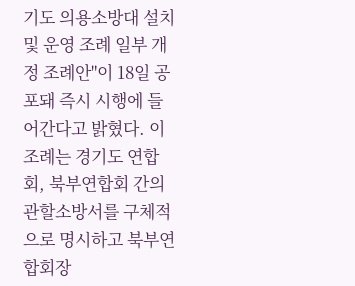기도 의용소방대 설치 및 운영 조례 일부 개정 조례안"이 18일 공포돼 즉시 시행에 들어간다고 밝혔다. 이 조례는 경기도 연합회, 북부연합회 간의 관할소방서를 구체적으로 명시하고 북부연합회장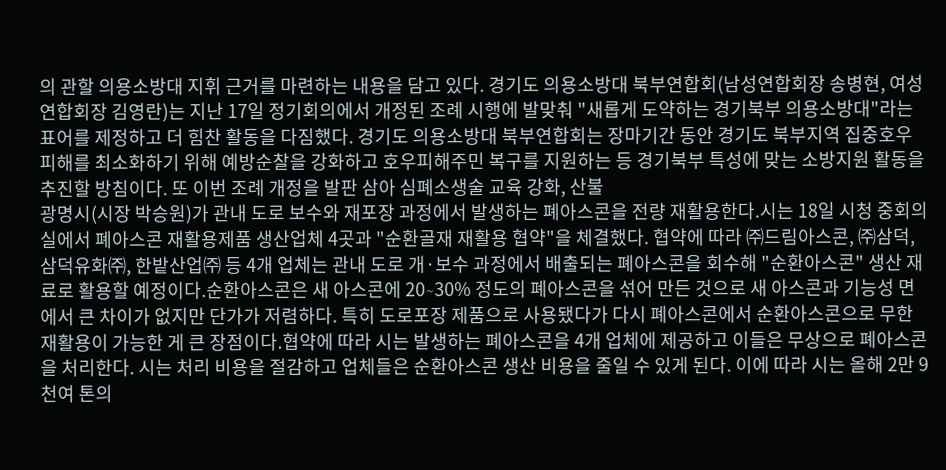의 관할 의용소방대 지휘 근거를 마련하는 내용을 담고 있다. 경기도 의용소방대 북부연합회(남성연합회장 송병현, 여성연합회장 김영란)는 지난 17일 정기회의에서 개정된 조례 시행에 발맞춰 "새롭게 도약하는 경기북부 의용소방대"라는 표어를 제정하고 더 힘찬 활동을 다짐했다. 경기도 의용소방대 북부연합회는 장마기간 동안 경기도 북부지역 집중호우 피해를 최소화하기 위해 예방순찰을 강화하고 호우피해주민 복구를 지원하는 등 경기북부 특성에 맞는 소방지원 활동을 추진할 방침이다. 또 이번 조례 개정을 발판 삼아 심폐소생술 교육 강화, 산불
광명시(시장 박승원)가 관내 도로 보수와 재포장 과정에서 발생하는 폐아스콘을 전량 재활용한다.시는 18일 시청 중회의실에서 폐아스콘 재활용제품 생산업체 4곳과 "순환골재 재활용 협약"을 체결했다. 협약에 따라 ㈜드림아스콘, ㈜삼덕, 삼덕유화㈜, 한밭산업㈜ 등 4개 업체는 관내 도로 개·보수 과정에서 배출되는 폐아스콘을 회수해 "순환아스콘" 생산 재료로 활용할 예정이다.순환아스콘은 새 아스콘에 20∼30% 정도의 폐아스콘을 섞어 만든 것으로 새 아스콘과 기능성 면에서 큰 차이가 없지만 단가가 저렴하다. 특히 도로포장 제품으로 사용됐다가 다시 폐아스콘에서 순환아스콘으로 무한 재활용이 가능한 게 큰 장점이다.협약에 따라 시는 발생하는 폐아스콘을 4개 업체에 제공하고 이들은 무상으로 폐아스콘을 처리한다. 시는 처리 비용을 절감하고 업체들은 순환아스콘 생산 비용을 줄일 수 있게 된다. 이에 따라 시는 올해 2만 9천여 톤의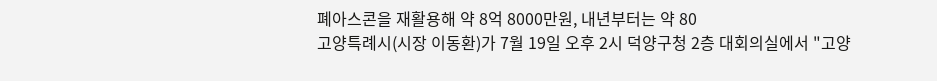폐아스콘을 재활용해 약 8억 8000만원, 내년부터는 약 80
고양특례시(시장 이동환)가 7월 19일 오후 2시 덕양구청 2층 대회의실에서 "고양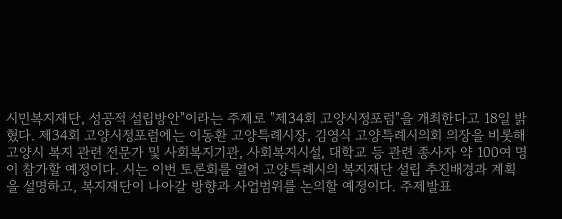시민복지재단, 성공적 설립방안"이라는 주제로 "제34회 고양시정포럼"을 개최한다고 18일 밝혔다. 제34회 고양시정포럼에는 이동환 고양특례시장, 김영식 고양특례시의회 의장을 비롯해 고양시 복지 관련 전문가 및 사회복지기관, 사회복지시설, 대학교 등 관련 종사자 약 100여 명이 참가할 예정이다. 시는 이번 토론회를 열어 고양특례시의 복지재단 설립 추진배경과 계획을 설명하고, 복지재단이 나아갈 방향과 사업범위를 논의할 예정이다. 주제발표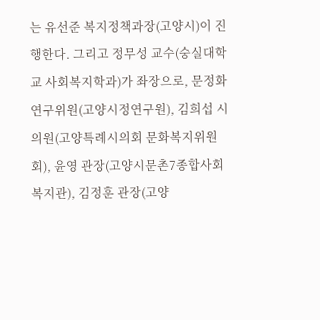는 유선준 복지정책과장(고양시)이 진행한다. 그리고 정무성 교수(숭실대학교 사회복지학과)가 좌장으로, 문정화 연구위원(고양시정연구원), 김희섭 시의원(고양특례시의회 문화복지위원회), 윤영 관장(고양시문촌7종합사회복지관), 김정훈 관장(고양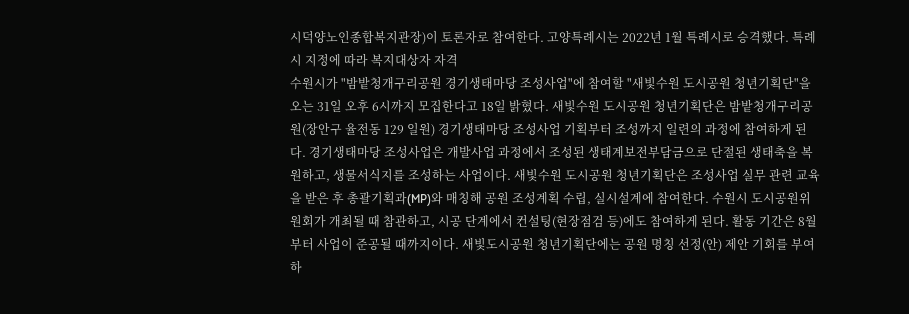시덕양노인종합복지관장)이 토론자로 참여한다. 고양특례시는 2022년 1월 특례시로 승격했다. 특례시 지정에 따라 복지대상자 자격
수원시가 "밤밭청개구리공원 경기생태마당 조성사업"에 참여할 "새빛수원 도시공원 청년기획단"을 오는 31일 오후 6시까지 모집한다고 18일 밝혔다. 새빛수원 도시공원 청년기획단은 밤밭청개구리공원(장안구 율전동 129 일원) 경기생태마당 조성사업 기획부터 조성까지 일련의 과정에 참여하게 된다. 경기생태마당 조성사업은 개발사업 과정에서 조성된 생태계보전부담금으로 단절된 생태축을 복원하고, 생물서식지를 조성하는 사업이다. 새빛수원 도시공원 청년기획단은 조성사업 실무 관련 교육을 받은 후 총괄기획과(MP)와 매칭해 공원 조성계획 수립, 실시설계에 참여한다. 수원시 도시공원위원회가 개최될 때 참관하고, 시공 단계에서 컨설팅(현장점검 등)에도 참여하게 된다. 활동 기간은 8월부터 사업이 준공될 때까지이다. 새빛도시공원 청년기획단에는 공원 명칭 선정(안) 제안 기회를 부여하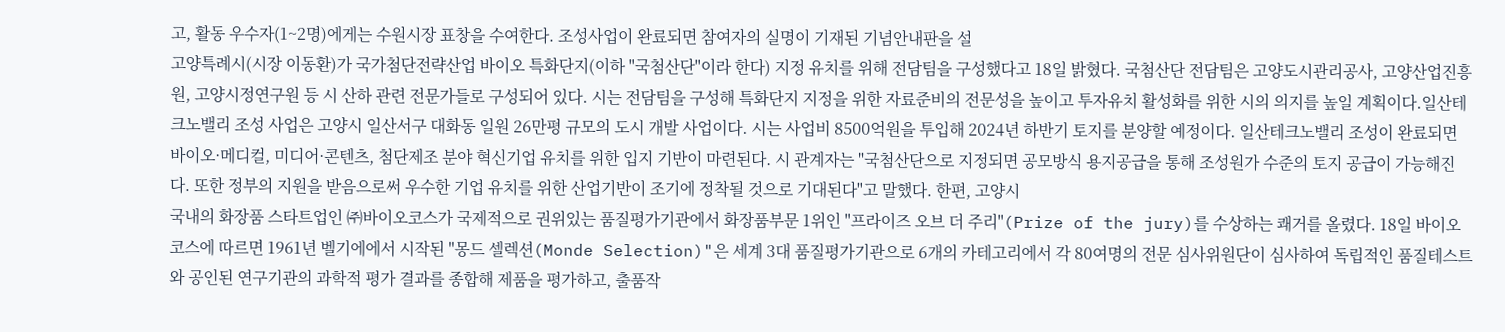고, 활동 우수자(1~2명)에게는 수원시장 표창을 수여한다. 조성사업이 완료되면 참여자의 실명이 기재된 기념안내판을 설
고양특례시(시장 이동환)가 국가첨단전략산업 바이오 특화단지(이하 "국첨산단"이라 한다) 지정 유치를 위해 전담팀을 구성했다고 18일 밝혔다. 국첨산단 전담팀은 고양도시관리공사, 고양산업진흥원, 고양시정연구원 등 시 산하 관련 전문가들로 구성되어 있다. 시는 전담팀을 구성해 특화단지 지정을 위한 자료준비의 전문성을 높이고 투자유치 활성화를 위한 시의 의지를 높일 계획이다.일산테크노밸리 조성 사업은 고양시 일산서구 대화동 일원 26만평 규모의 도시 개발 사업이다. 시는 사업비 8500억원을 투입해 2024년 하반기 토지를 분양할 예정이다. 일산테크노밸리 조성이 완료되면 바이오·메디컬, 미디어·콘텐츠, 첨단제조 분야 혁신기업 유치를 위한 입지 기반이 마련된다. 시 관계자는 "국첨산단으로 지정되면 공모방식 용지공급을 통해 조성원가 수준의 토지 공급이 가능해진다. 또한 정부의 지원을 받음으로써 우수한 기업 유치를 위한 산업기반이 조기에 정착될 것으로 기대된다"고 말했다. 한편, 고양시
국내의 화장품 스타트업인 ㈜바이오코스가 국제적으로 권위있는 품질평가기관에서 화장품부문 1위인 "프라이즈 오브 더 주리"(Prize of the jury)를 수상하는 쾌거를 올렸다. 18일 바이오코스에 따르면 1961년 벨기에에서 시작된 "몽드 셀렉션(Monde Selection)"은 세계 3대 품질평가기관으로 6개의 카테고리에서 각 80여명의 전문 심사위원단이 심사하여 독립적인 품질테스트와 공인된 연구기관의 과학적 평가 결과를 종합해 제품을 평가하고, 출품작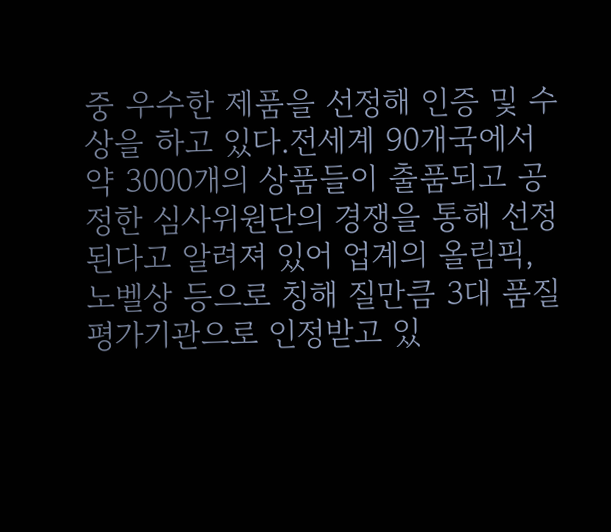중 우수한 제품을 선정해 인증 및 수상을 하고 있다.전세계 90개국에서 약 3000개의 상품들이 출품되고 공정한 심사위원단의 경쟁을 통해 선정된다고 알려져 있어 업계의 올림픽, 노벨상 등으로 칭해 질만큼 3대 품질평가기관으로 인정받고 있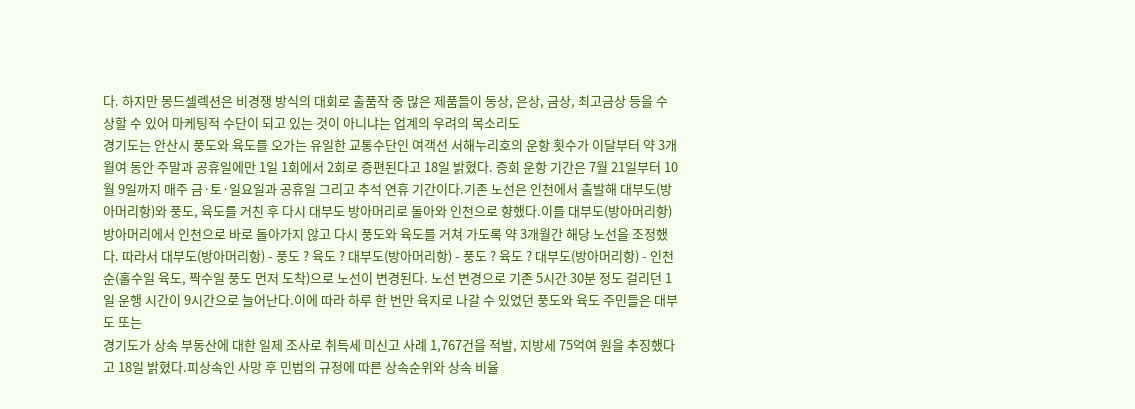다. 하지만 몽드셀렉션은 비경쟁 방식의 대회로 출품작 중 많은 제품들이 동상, 은상, 금상, 최고금상 등을 수상할 수 있어 마케팅적 수단이 되고 있는 것이 아니냐는 업계의 우려의 목소리도
경기도는 안산시 풍도와 육도를 오가는 유일한 교통수단인 여객선 서해누리호의 운항 횟수가 이달부터 약 3개월여 동안 주말과 공휴일에만 1일 1회에서 2회로 증편된다고 18일 밝혔다. 증회 운항 기간은 7월 21일부터 10월 9일까지 매주 금·토·일요일과 공휴일 그리고 추석 연휴 기간이다.기존 노선은 인천에서 출발해 대부도(방아머리항)와 풍도, 육도를 거친 후 다시 대부도 방아머리로 돌아와 인천으로 향했다.이를 대부도(방아머리항) 방아머리에서 인천으로 바로 돌아가지 않고 다시 풍도와 육도를 거쳐 가도록 약 3개월간 해당 노선을 조정했다. 따라서 대부도(방아머리항) - 풍도 ? 육도 ? 대부도(방아머리항) - 풍도 ? 육도 ? 대부도(방아머리항) - 인천 순(홀수일 육도, 짝수일 풍도 먼저 도착)으로 노선이 변경된다. 노선 변경으로 기존 5시간 30분 정도 걸리던 1일 운행 시간이 9시간으로 늘어난다.이에 따라 하루 한 번만 육지로 나갈 수 있었던 풍도와 육도 주민들은 대부도 또는
경기도가 상속 부동산에 대한 일제 조사로 취득세 미신고 사례 1,767건을 적발, 지방세 75억여 원을 추징했다고 18일 밝혔다.피상속인 사망 후 민법의 규정에 따른 상속순위와 상속 비율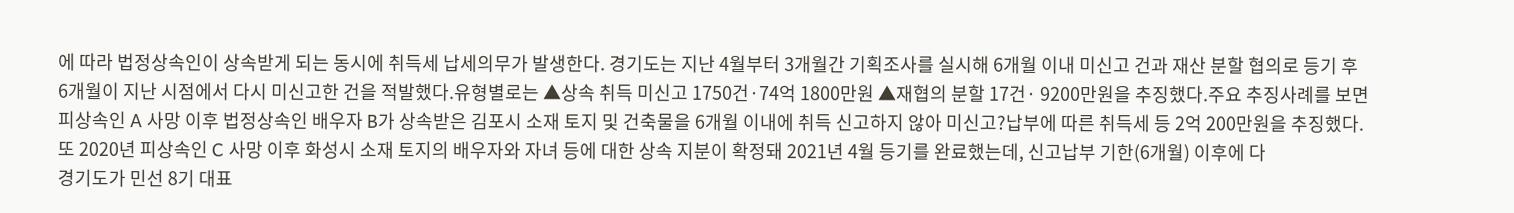에 따라 법정상속인이 상속받게 되는 동시에 취득세 납세의무가 발생한다. 경기도는 지난 4월부터 3개월간 기획조사를 실시해 6개월 이내 미신고 건과 재산 분할 협의로 등기 후 6개월이 지난 시점에서 다시 미신고한 건을 적발했다.유형별로는 ▲상속 취득 미신고 1750건·74억 1800만원 ▲재협의 분할 17건· 9200만원을 추징했다.주요 추징사례를 보면 피상속인 A 사망 이후 법정상속인 배우자 B가 상속받은 김포시 소재 토지 및 건축물을 6개월 이내에 취득 신고하지 않아 미신고?납부에 따른 취득세 등 2억 200만원을 추징했다.또 2020년 피상속인 C 사망 이후 화성시 소재 토지의 배우자와 자녀 등에 대한 상속 지분이 확정돼 2021년 4월 등기를 완료했는데, 신고납부 기한(6개월) 이후에 다
경기도가 민선 8기 대표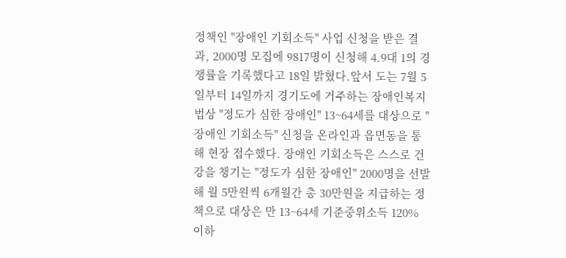정책인 "장애인 기회소득" 사업 신청을 받은 결과, 2000명 모집에 9817명이 신청해 4.9대 1의 경쟁률을 기록했다고 18일 밝혔다.앞서 도는 7월 5일부터 14일까지 경기도에 거주하는 장애인복지법상 "정도가 심한 장애인" 13~64세를 대상으로 "장애인 기회소득" 신청을 온라인과 읍면동을 통해 현장 접수했다. 장애인 기회소득은 스스로 건강을 챙기는 "정도가 심한 장애인" 2000명을 선발해 월 5만원씩 6개월간 총 30만원을 지급하는 정책으로 대상은 만 13~64세 기준중위소득 120% 이하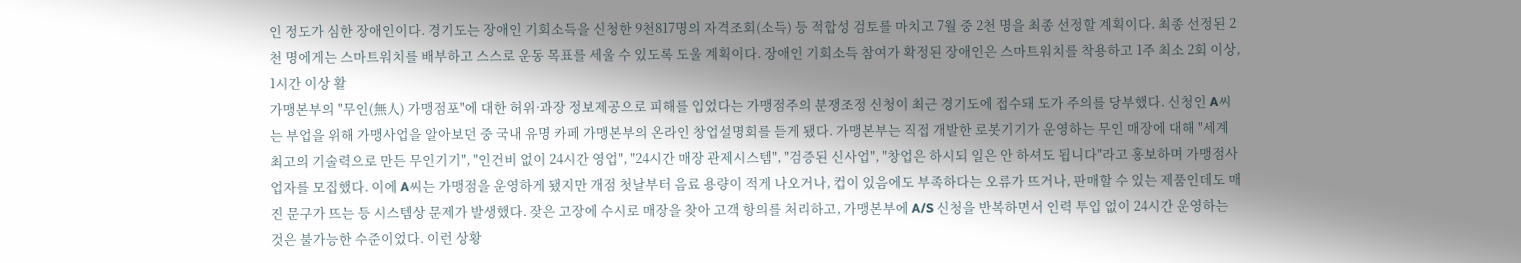인 정도가 심한 장애인이다. 경기도는 장애인 기회소득을 신청한 9천817명의 자격조회(소득) 등 적합성 검토를 마치고 7월 중 2천 명을 최종 선정할 계획이다. 최종 선정된 2천 명에게는 스마트워치를 배부하고 스스로 운동 목표를 세울 수 있도록 도울 계획이다. 장애인 기회소득 참여가 확정된 장애인은 스마트워치를 착용하고 1주 최소 2회 이상, 1시간 이상 활
가맹본부의 "무인(無人) 가맹점포"에 대한 허위·과장 정보제공으로 피해를 입었다는 가맹점주의 분쟁조정 신청이 최근 경기도에 접수돼 도가 주의를 당부했다. 신청인 A씨는 부업을 위해 가맹사업을 알아보던 중 국내 유명 카페 가맹본부의 온라인 창업설명회를 듣게 됐다. 가맹본부는 직접 개발한 로봇기기가 운영하는 무인 매장에 대해 "세계 최고의 기술력으로 만든 무인기기", "인건비 없이 24시간 영업", "24시간 매장 관제시스템", "검증된 신사업", "창업은 하시되 일은 안 하셔도 됩니다"라고 홍보하며 가맹점사업자를 모집했다. 이에 A씨는 가맹점을 운영하게 됐지만 개점 첫날부터 음료 용량이 적게 나오거나, 컵이 있음에도 부족하다는 오류가 뜨거나, 판매할 수 있는 제품인데도 매진 문구가 뜨는 등 시스템상 문제가 발생했다. 잦은 고장에 수시로 매장을 찾아 고객 항의를 처리하고, 가맹본부에 A/S 신청을 반복하면서 인력 투입 없이 24시간 운영하는 것은 불가능한 수준이었다. 이런 상황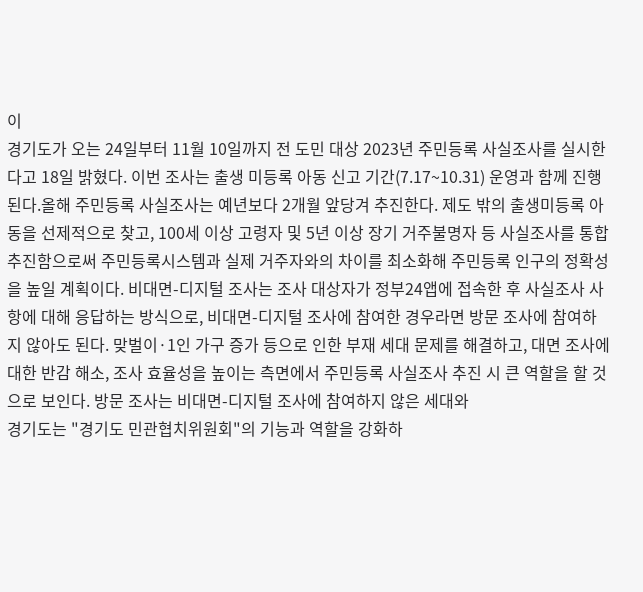이
경기도가 오는 24일부터 11월 10일까지 전 도민 대상 2023년 주민등록 사실조사를 실시한다고 18일 밝혔다. 이번 조사는 출생 미등록 아동 신고 기간(7.17~10.31) 운영과 함께 진행된다.올해 주민등록 사실조사는 예년보다 2개월 앞당겨 추진한다. 제도 밖의 출생미등록 아동을 선제적으로 찾고, 100세 이상 고령자 및 5년 이상 장기 거주불명자 등 사실조사를 통합 추진함으로써 주민등록시스템과 실제 거주자와의 차이를 최소화해 주민등록 인구의 정확성을 높일 계획이다. 비대면-디지털 조사는 조사 대상자가 정부24앱에 접속한 후 사실조사 사항에 대해 응답하는 방식으로, 비대면-디지털 조사에 참여한 경우라면 방문 조사에 참여하지 않아도 된다. 맞벌이·1인 가구 증가 등으로 인한 부재 세대 문제를 해결하고, 대면 조사에 대한 반감 해소, 조사 효율성을 높이는 측면에서 주민등록 사실조사 추진 시 큰 역할을 할 것으로 보인다. 방문 조사는 비대면-디지털 조사에 참여하지 않은 세대와
경기도는 "경기도 민관협치위원회"의 기능과 역할을 강화하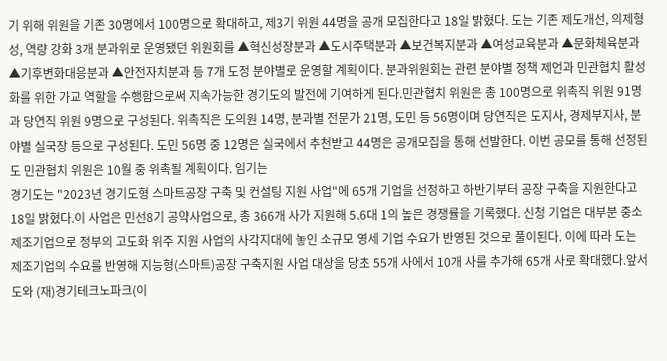기 위해 위원을 기존 30명에서 100명으로 확대하고, 제3기 위원 44명을 공개 모집한다고 18일 밝혔다. 도는 기존 제도개선, 의제형성, 역량 강화 3개 분과위로 운영됐던 위원회를 ▲혁신성장분과 ▲도시주택분과 ▲보건복지분과 ▲여성교육분과 ▲문화체육분과 ▲기후변화대응분과 ▲안전자치분과 등 7개 도정 분야별로 운영할 계획이다. 분과위원회는 관련 분야별 정책 제언과 민관협치 활성화를 위한 가교 역할을 수행함으로써 지속가능한 경기도의 발전에 기여하게 된다.민관협치 위원은 총 100명으로 위촉직 위원 91명과 당연직 위원 9명으로 구성된다. 위촉직은 도의원 14명, 분과별 전문가 21명, 도민 등 56명이며 당연직은 도지사, 경제부지사, 분야별 실국장 등으로 구성된다. 도민 56명 중 12명은 실국에서 추천받고 44명은 공개모집을 통해 선발한다. 이번 공모를 통해 선정된 도 민관협치 위원은 10월 중 위촉될 계획이다. 임기는
경기도는 "2023년 경기도형 스마트공장 구축 및 컨설팅 지원 사업"에 65개 기업을 선정하고 하반기부터 공장 구축을 지원한다고 18일 밝혔다.이 사업은 민선8기 공약사업으로, 총 366개 사가 지원해 5.6대 1의 높은 경쟁률을 기록했다. 신청 기업은 대부분 중소 제조기업으로 정부의 고도화 위주 지원 사업의 사각지대에 놓인 소규모 영세 기업 수요가 반영된 것으로 풀이된다. 이에 따라 도는 제조기업의 수요를 반영해 지능형(스마트)공장 구축지원 사업 대상을 당초 55개 사에서 10개 사를 추가해 65개 사로 확대했다.앞서 도와 (재)경기테크노파크(이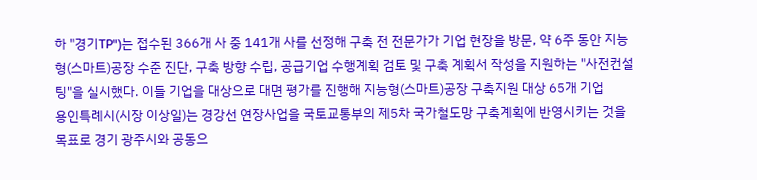하 "경기TP")는 접수된 366개 사 중 141개 사를 선정해 구축 전 전문가가 기업 현장을 방문, 약 6주 동안 지능형(스마트)공장 수준 진단, 구축 방향 수립, 공급기업 수행계획 검토 및 구축 계획서 작성을 지원하는 "사전컨설팅"을 실시했다. 이들 기업을 대상으로 대면 평가를 진행해 지능형(스마트)공장 구축지원 대상 65개 기업
용인특례시(시장 이상일)는 경강선 연장사업을 국토교통부의 제5차 국가철도망 구축계획에 반영시키는 것을 목표로 경기 광주시와 공동으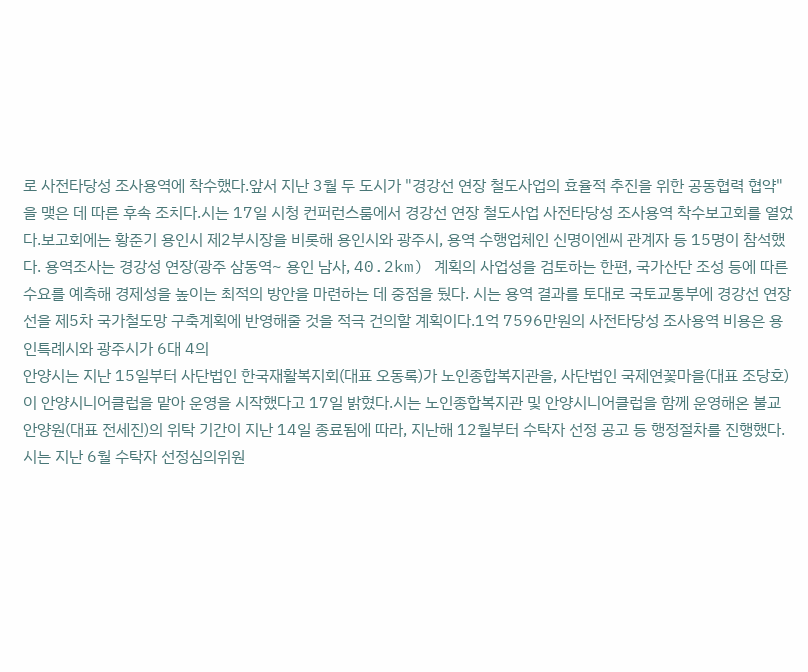로 사전타당성 조사용역에 착수했다.앞서 지난 3월 두 도시가 "경강선 연장 철도사업의 효율적 추진을 위한 공동협력 협약"을 맺은 데 따른 후속 조치다.시는 17일 시청 컨퍼런스룸에서 경강선 연장 철도사업 사전타당성 조사용역 착수보고회를 열었다.보고회에는 황준기 용인시 제2부시장을 비롯해 용인시와 광주시, 용역 수행업체인 신명이엔씨 관계자 등 15명이 참석했다. 용역조사는 경강성 연장(광주 삼동역~ 용인 남사, 40.2km) 계획의 사업성을 검토하는 한편, 국가산단 조성 등에 따른 수요를 예측해 경제성을 높이는 최적의 방안을 마련하는 데 중점을 뒀다. 시는 용역 결과를 토대로 국토교통부에 경강선 연장선을 제5차 국가철도망 구축계획에 반영해줄 것을 적극 건의할 계획이다.1억 7596만원의 사전타당성 조사용역 비용은 용인특례시와 광주시가 6대 4의
안양시는 지난 15일부터 사단법인 한국재활복지회(대표 오동록)가 노인종합복지관을, 사단법인 국제연꽃마을(대표 조당호)이 안양시니어클럽을 맡아 운영을 시작했다고 17일 밝혔다.시는 노인종합복지관 및 안양시니어클럽을 함께 운영해온 불교안양원(대표 전세진)의 위탁 기간이 지난 14일 종료됨에 따라, 지난해 12월부터 수탁자 선정 공고 등 행정절차를 진행했다.시는 지난 6월 수탁자 선정심의위원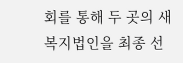회를 통해 두 곳의 새 복지법인을 최종 선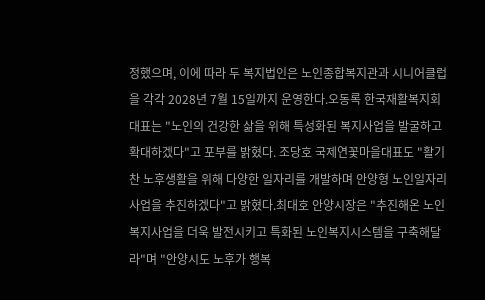정했으며, 이에 따라 두 복지법인은 노인종합복지관과 시니어클럽을 각각 2028년 7월 15일까지 운영한다.오동록 한국재활복지회대표는 "노인의 건강한 삶을 위해 특성화된 복지사업을 발굴하고 확대하겠다"고 포부를 밝혔다. 조당호 국제연꽃마을대표도 "활기찬 노후생활을 위해 다양한 일자리를 개발하며 안양형 노인일자리 사업을 추진하겠다"고 밝혔다.최대호 안양시장은 "추진해온 노인복지사업을 더욱 발전시키고 특화된 노인복지시스템을 구축해달라"며 "안양시도 노후가 행복